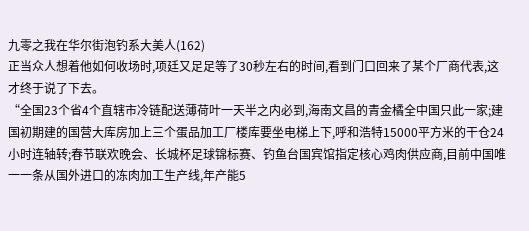九零之我在华尔街泡钓系大美人(162)
正当众人想着他如何收场时,项廷又足足等了30秒左右的时间,看到门口回来了某个厂商代表,这才终于说了下去。
“全国23个省4个直辖市冷链配送薄荷叶一天半之内必到,海南文昌的青金橘全中国只此一家;建国初期建的国营大库房加上三个蛋品加工厂楼库要坐电梯上下,呼和浩特15000平方米的干仓24小时连轴转;春节联欢晚会、长城杯足球锦标赛、钓鱼台国宾馆指定核心鸡肉供应商,目前中国唯一一条从国外进口的冻肉加工生产线,年产能5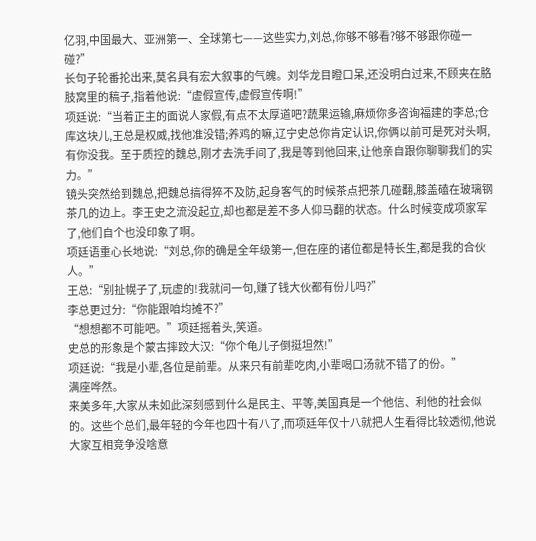亿羽,中国最大、亚洲第一、全球第七——这些实力,刘总,你够不够看?够不够跟你碰一碰?”
长句子轮番抡出来,莫名具有宏大叙事的气魄。刘华龙目瞪口呆,还没明白过来,不顾夹在胳肢窝里的稿子,指着他说:“虚假宣传,虚假宣传啊!”
项廷说:“当着正主的面说人家假,有点不太厚道吧?蔬果运输,麻烦你多咨询福建的李总;仓库这块儿,王总是权威,找他准没错;养鸡的嘛,辽宁史总你肯定认识,你俩以前可是死对头啊,有你没我。至于质控的魏总,刚才去洗手间了,我是等到他回来,让他亲自跟你聊聊我们的实力。”
镜头突然给到魏总,把魏总搞得猝不及防,起身客气的时候茶点把茶几碰翻,膝盖磕在玻璃钢茶几的边上。李王史之流没起立,却也都是差不多人仰马翻的状态。什么时候变成项家军了,他们自个也没印象了啊。
项廷语重心长地说:“刘总,你的确是全年级第一,但在座的诸位都是特长生,都是我的合伙人。”
王总:“别扯幌子了,玩虚的!我就问一句,赚了钱大伙都有份儿吗?”
李总更过分:“你能跟咱均摊不?”
“想想都不可能吧。”项廷摇着头,笑道。
史总的形象是个蒙古摔跤大汉:“你个龟儿子倒挺坦然!”
项廷说:“我是小辈,各位是前辈。从来只有前辈吃肉,小辈喝口汤就不错了的份。”
满座哗然。
来美多年,大家从未如此深刻感到什么是民主、平等,美国真是一个他信、利他的社会似的。这些个总们,最年轻的今年也四十有八了,而项廷年仅十八就把人生看得比较透彻,他说大家互相竞争没啥意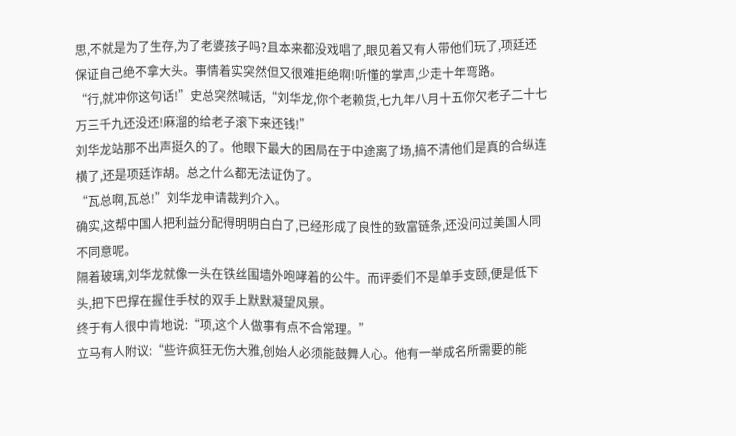思,不就是为了生存,为了老婆孩子吗?且本来都没戏唱了,眼见着又有人带他们玩了,项廷还保证自己绝不拿大头。事情着实突然但又很难拒绝啊!听懂的掌声,少走十年弯路。
“行,就冲你这句话!”史总突然喊话,“刘华龙,你个老赖货,七九年八月十五你欠老子二十七万三千九还没还!麻溜的给老子滚下来还钱!”
刘华龙站那不出声挺久的了。他眼下最大的困局在于中途离了场,搞不清他们是真的合纵连横了,还是项廷诈胡。总之什么都无法证伪了。
“瓦总啊,瓦总!”刘华龙申请裁判介入。
确实,这帮中国人把利益分配得明明白白了,已经形成了良性的致富链条,还没问过美国人同不同意呢。
隔着玻璃,刘华龙就像一头在铁丝围墙外咆哮着的公牛。而评委们不是单手支颐,便是低下头,把下巴撑在握住手杖的双手上默默凝望风景。
终于有人很中肯地说:“项,这个人做事有点不合常理。”
立马有人附议:“些许疯狂无伤大雅,创始人必须能鼓舞人心。他有一举成名所需要的能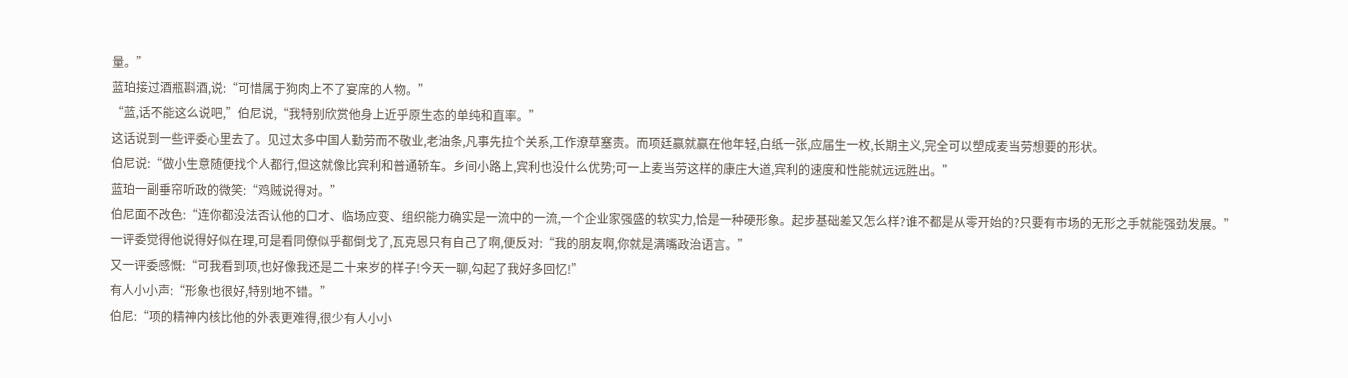量。”
蓝珀接过酒瓶斟酒,说:“可惜属于狗肉上不了宴席的人物。”
“蓝,话不能这么说吧,”伯尼说,“我特别欣赏他身上近乎原生态的单纯和直率。”
这话说到一些评委心里去了。见过太多中国人勤劳而不敬业,老油条,凡事先拉个关系,工作潦草塞责。而项廷赢就赢在他年轻,白纸一张,应届生一枚,长期主义,完全可以塑成麦当劳想要的形状。
伯尼说:“做小生意随便找个人都行,但这就像比宾利和普通轿车。乡间小路上,宾利也没什么优势;可一上麦当劳这样的康庄大道,宾利的速度和性能就远远胜出。”
蓝珀一副垂帘听政的微笑:“鸡贼说得对。”
伯尼面不改色:“连你都没法否认他的口才、临场应变、组织能力确实是一流中的一流,一个企业家强盛的软实力,恰是一种硬形象。起步基础差又怎么样?谁不都是从零开始的?只要有市场的无形之手就能强劲发展。”
一评委觉得他说得好似在理,可是看同僚似乎都倒戈了,瓦克恩只有自己了啊,便反对:“我的朋友啊,你就是满嘴政治语言。”
又一评委感慨:“可我看到项,也好像我还是二十来岁的样子!今天一聊,勾起了我好多回忆!”
有人小小声:“形象也很好,特别地不错。”
伯尼:“项的精神内核比他的外表更难得,很少有人小小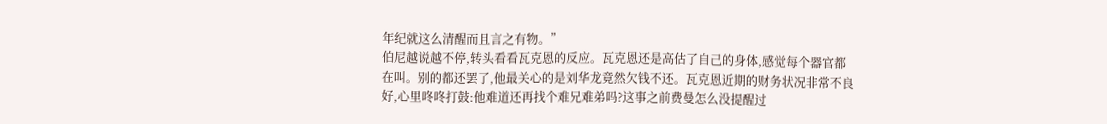年纪就这么清醒而且言之有物。”
伯尼越说越不停,转头看看瓦克恩的反应。瓦克恩还是高估了自己的身体,感觉每个器官都在叫。别的都还罢了,他最关心的是刘华龙竟然欠钱不还。瓦克恩近期的财务状况非常不良好,心里咚咚打鼓:他难道还再找个难兄难弟吗?这事之前费曼怎么没提醒过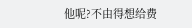他呢?不由得想给费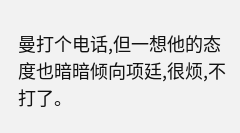曼打个电话,但一想他的态度也暗暗倾向项廷,很烦,不打了。